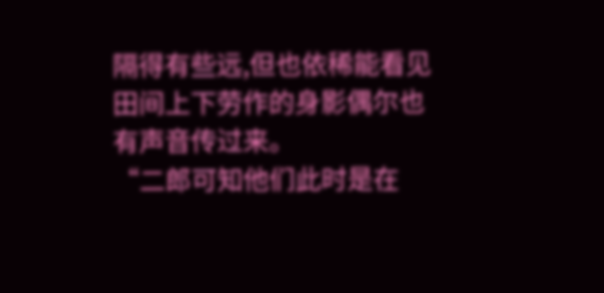隔得有些远,但也依稀能看见田间上下劳作的身影偶尔也有声音传过来。
“二郎可知他们此时是在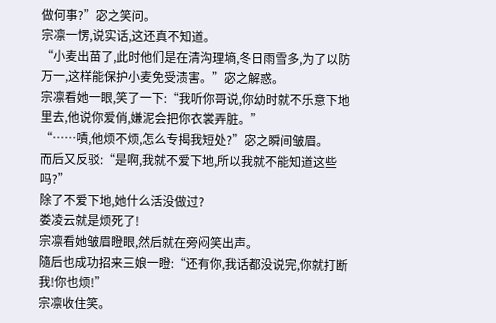做何事?”宓之笑问。
宗凛一愣,说实话,这还真不知道。
“小麦出苗了,此时他们是在清沟理墒,冬日雨雪多,为了以防万一,这样能保护小麦免受渍害。”宓之解惑。
宗凛看她一眼,笑了一下:“我听你哥说,你幼时就不乐意下地里去,他说你爱俏,嫌泥会把你衣裳弄脏。”
“……嘖,他烦不烦,怎么专揭我短处?”宓之瞬间皱眉。
而后又反驳:“是啊,我就不爱下地,所以我就不能知道这些吗?”
除了不爱下地,她什么活没做过?
娄凌云就是烦死了!
宗凛看她皱眉瞪眼,然后就在旁闷笑出声。
隨后也成功招来三娘一瞪:“还有你,我话都没说完,你就打断我!你也烦!”
宗凛收住笑。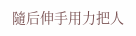隨后伸手用力把人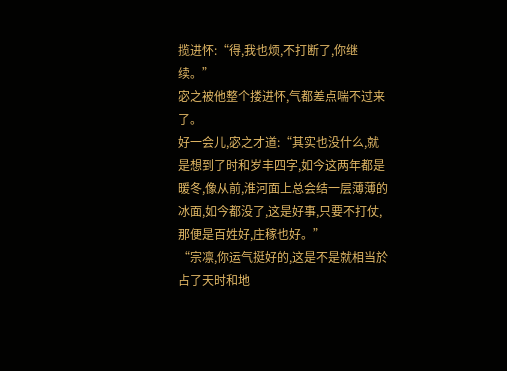揽进怀:“得,我也烦,不打断了,你继续。”
宓之被他整个搂进怀,气都差点喘不过来了。
好一会儿,宓之才道:“其实也没什么,就是想到了时和岁丰四字,如今这两年都是暖冬,像从前,淮河面上总会结一层薄薄的冰面,如今都没了,这是好事,只要不打仗,那便是百姓好,庄稼也好。”
“宗凛,你运气挺好的,这是不是就相当於占了天时和地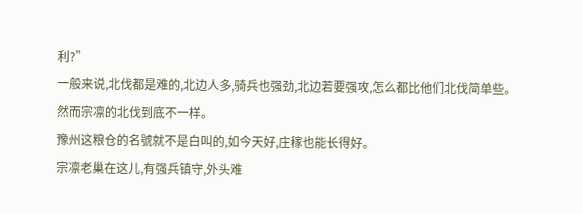利?”
一般来说,北伐都是难的,北边人多,骑兵也强劲,北边若要强攻,怎么都比他们北伐简单些。
然而宗凛的北伐到底不一样。
豫州这粮仓的名號就不是白叫的,如今天好,庄稼也能长得好。
宗凛老巢在这儿,有强兵镇守,外头难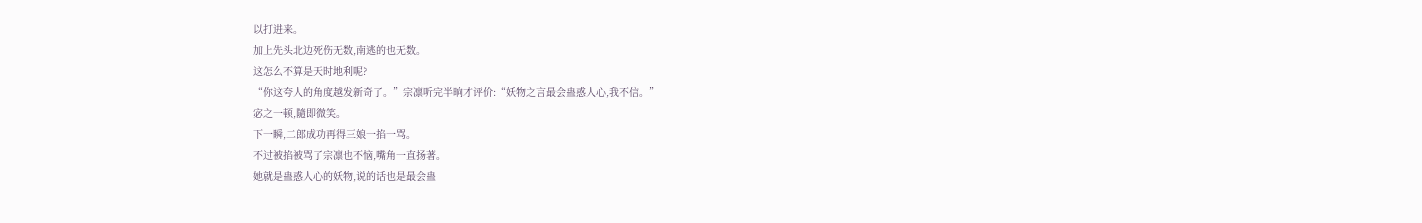以打进来。
加上先头北边死伤无数,南逃的也无数。
这怎么不算是天时地利呢?
“你这夸人的角度越发新奇了。”宗凛听完半晌才评价:“妖物之言最会蛊惑人心,我不信。”
宓之一顿,隨即微笑。
下一瞬,二郎成功再得三娘一掐一骂。
不过被掐被骂了宗凛也不恼,嘴角一直扬著。
她就是蛊惑人心的妖物,说的话也是最会蛊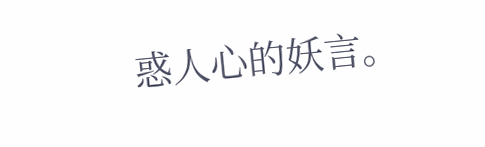惑人心的妖言。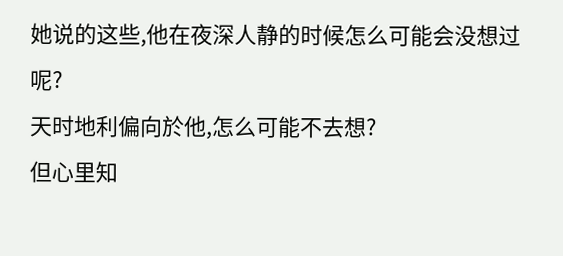她说的这些,他在夜深人静的时候怎么可能会没想过呢?
天时地利偏向於他,怎么可能不去想?
但心里知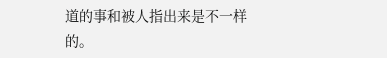道的事和被人指出来是不一样的。